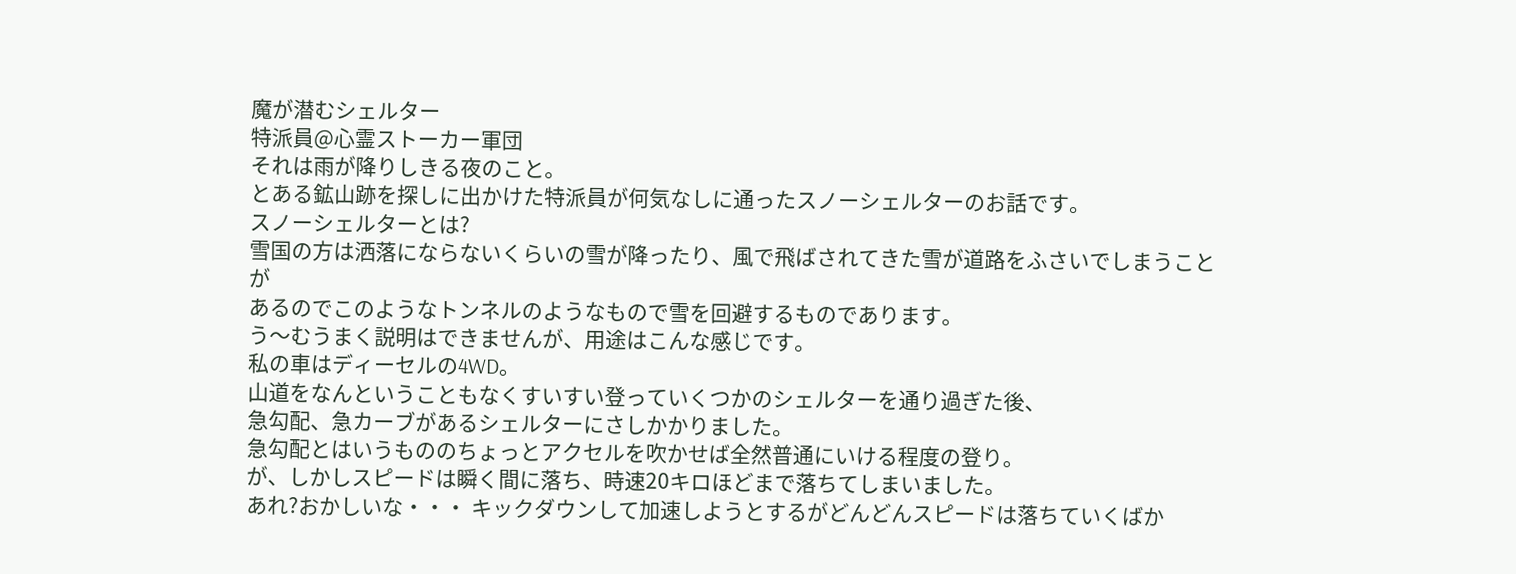魔が潜むシェルター
特派員@心霊ストーカー軍団
それは雨が降りしきる夜のこと。
とある鉱山跡を探しに出かけた特派員が何気なしに通ったスノーシェルターのお話です。
スノーシェルターとは?
雪国の方は洒落にならないくらいの雪が降ったり、風で飛ばされてきた雪が道路をふさいでしまうことが
あるのでこのようなトンネルのようなもので雪を回避するものであります。
う〜むうまく説明はできませんが、用途はこんな感じです。
私の車はディーセルの4WD。
山道をなんということもなくすいすい登っていくつかのシェルターを通り過ぎた後、
急勾配、急カーブがあるシェルターにさしかかりました。
急勾配とはいうもののちょっとアクセルを吹かせば全然普通にいける程度の登り。
が、しかしスピードは瞬く間に落ち、時速20キロほどまで落ちてしまいました。
あれ?おかしいな・・・ キックダウンして加速しようとするがどんどんスピードは落ちていくばか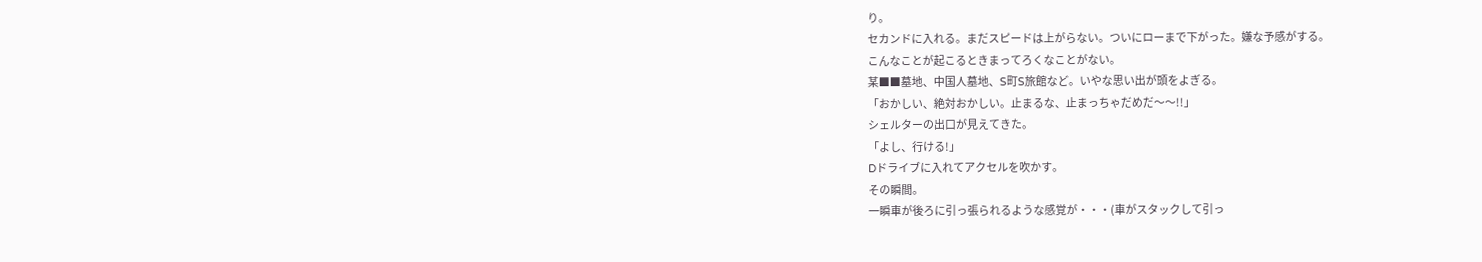り。
セカンドに入れる。まだスピードは上がらない。ついにローまで下がった。嫌な予感がする。
こんなことが起こるときまってろくなことがない。
某■■墓地、中国人墓地、S町S旅館など。いやな思い出が頭をよぎる。
「おかしい、絶対おかしい。止まるな、止まっちゃだめだ〜〜!!」
シェルターの出口が見えてきた。
「よし、行ける!」
Dドライブに入れてアクセルを吹かす。
その瞬間。
一瞬車が後ろに引っ張られるような感覚が・・・(車がスタックして引っ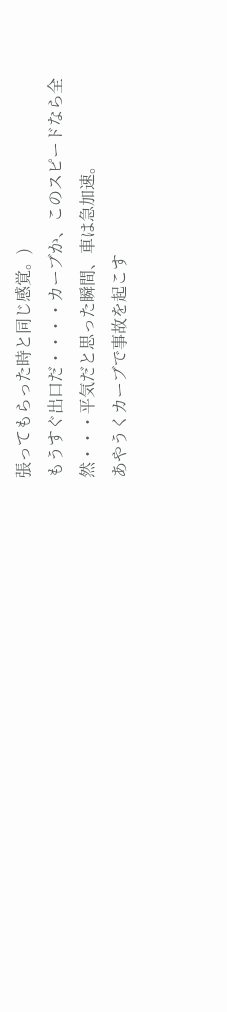張ってもらった時と同じ感覚。)
もうすぐ出口だ・・・・カーブか、このスピードなら全然・・・平気だと思った瞬間、車は急加速。
あやうくカーブで事故を起こす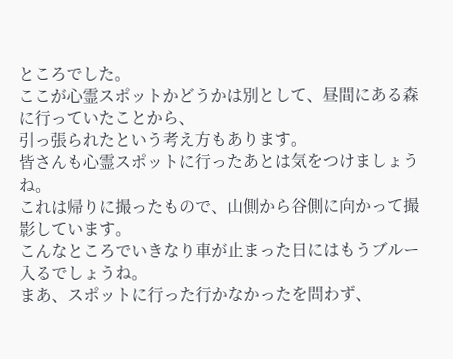ところでした。
ここが心霊スポットかどうかは別として、昼間にある森に行っていたことから、
引っ張られたという考え方もあります。
皆さんも心霊スポットに行ったあとは気をつけましょうね。
これは帰りに撮ったもので、山側から谷側に向かって撮影しています。
こんなところでいきなり車が止まった日にはもうブルー入るでしょうね。
まあ、スポットに行った行かなかったを問わず、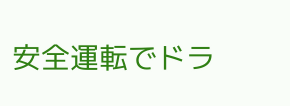安全運転でドラ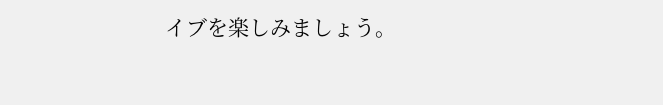イブを楽しみましょう。